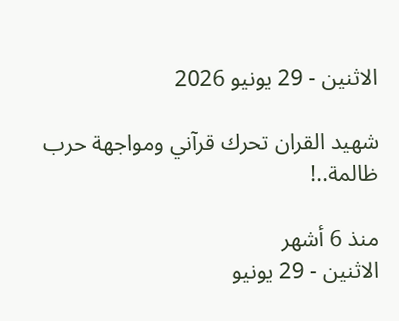الاثنين - 29 يونيو 2026

شهيد القران تحرك قرآني ومواجهة حرب ظالمة..!

منذ 6 أشهر
الاثنين - 29 يونيو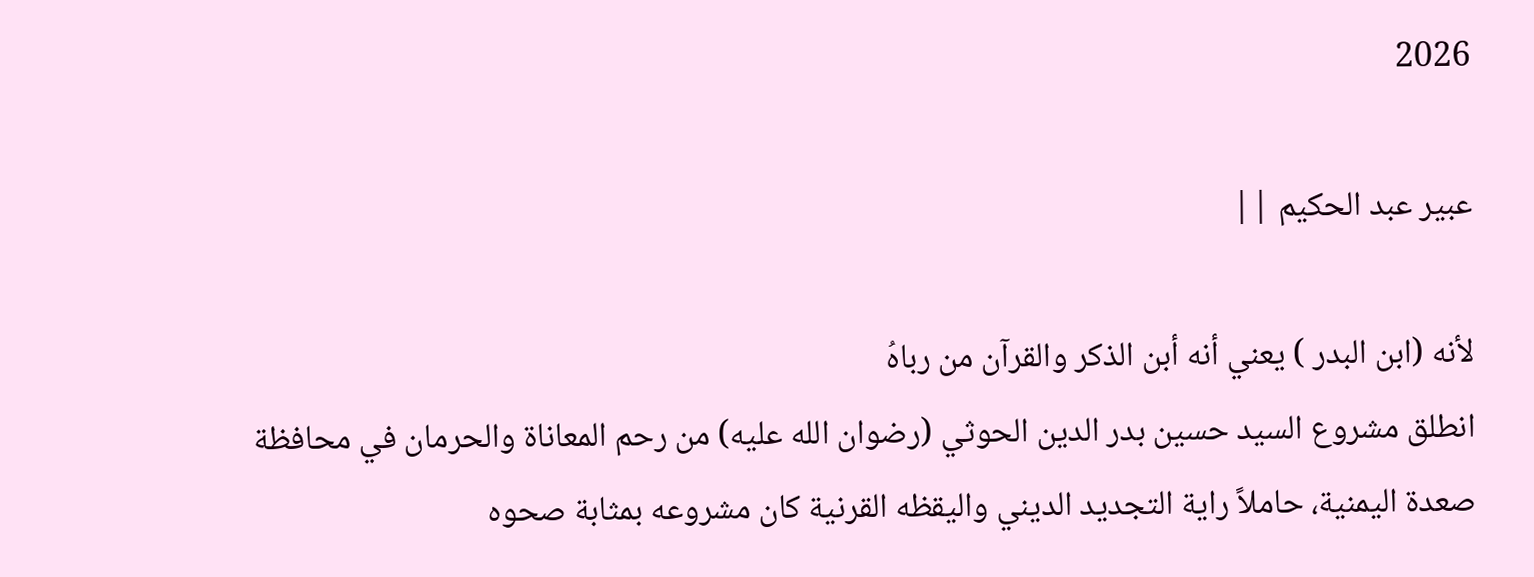2026

عبير عبد الحكيم ||

لأنه (ابن البدر ) يعني أنه أبن الذكر والقرآن من رباهُ
انطلق مشروع السيد حسين بدر الدين الحوثي (رضوان الله عليه) من رحم المعاناة والحرمان في محافظة صعدة اليمنية، حاملاً راية التجديد الديني واليقظه القرنية كان مشروعه بمثابة صحوه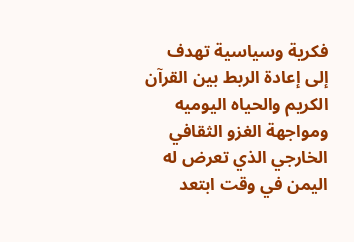فكرية وسياسية تهدف إلى إعادة الربط بين القرآن الكريم والحياه اليوميه ومواجهة الغزو الثقافي الخارجي الذي تعرض له اليمن في وقت ابتعد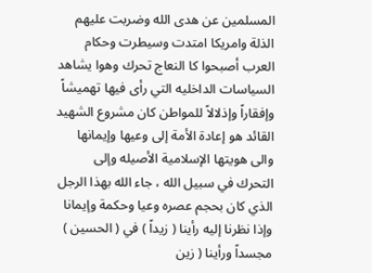المسلمين عن هدى الله وضربت عليهم الذلة وامريكا امتدت وسيطرت وحكام العرب أصبحوا كا النعاج تحرك وهوا يشاهد السياسات الداخليه التي رأى فيها تهميشاً وإفقاراً وإذلالاً للمواطن كان مشروع الشهيد القائد هو إعادة الأمة إلى وعيها وإيمانها والى هويتها الإسلامية الأصيله وإلى التحرك في سبيل الله ، جاء الله بهذا الرجل الذي كان بحجم عصره وعيا وحكمة وإيمانا وإذا نظرنا إليه رأينا ( زيداً ) في ( الحسين ) مجسداً ورأينا ( زين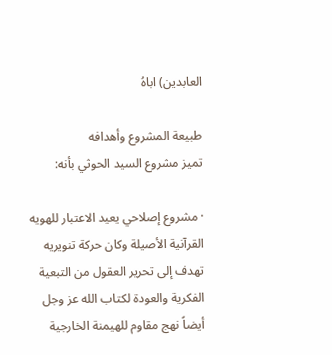العابدين) اباهُ

طبيعة المشروع وأهدافه
تميز مشروع السيد الحوثي بأنه:

· مشروع إصلاحي يعيد الاعتبار للهويه القرآنية الأصيلة وكان حركة تنويريه تهدف إلى تحرير العقول من التبعية الفكرية والعودة لكتاب الله عز وجل
أيضاً نهج مقاوم للهيمنة الخارجية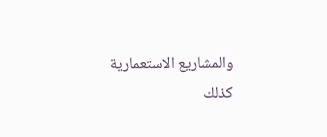والمشاريع الاستعمارية
كذلك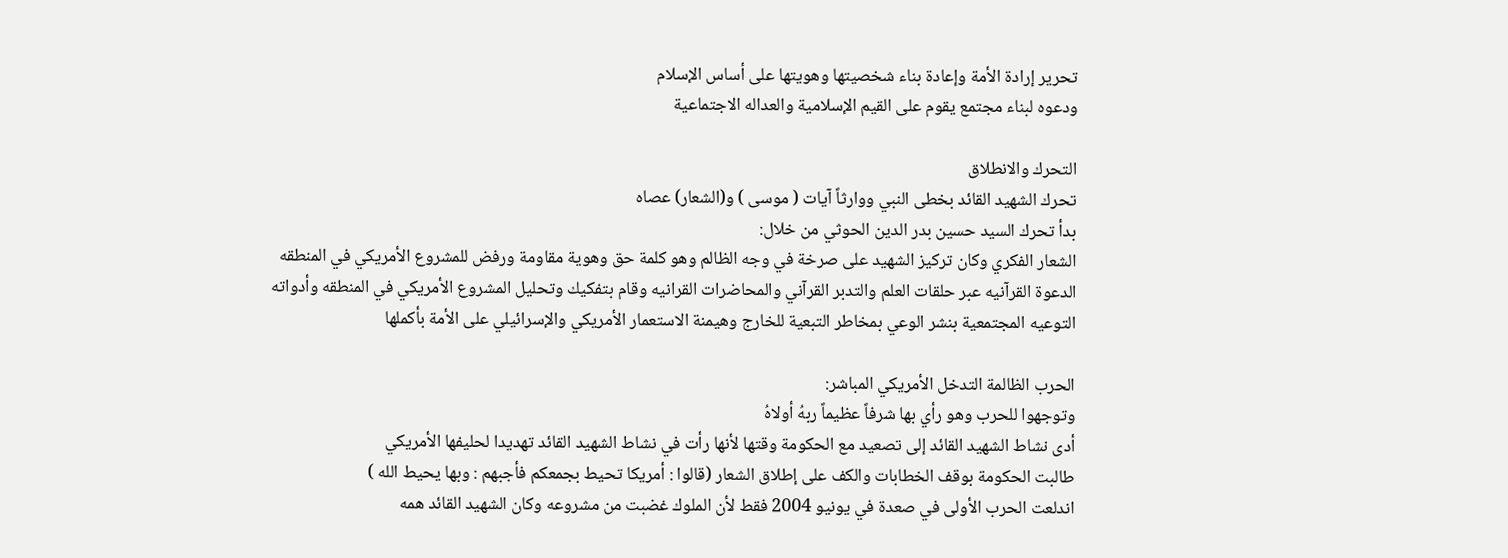تحرير إرادة الأمة وإعادة بناء شخصيتها وهويتها على أساس الإسلام
ودعوه لبناء مجتمع يقوم على القيم الإسلامية والعداله الاجتماعية

التحرك والانطلاق
تحرك الشهيد القائد بخطى النبي ووارثاً آيات ( موسى ) و(الشعار) عصاه
بدأ تحرك السيد حسين بدر الدين الحوثي من خلال:
الشعار الفكري وكان تركيز الشهيد على صرخة في وجه الظالم وهو كلمة حق وهوية مقاومة ورفض للمشروع الأمريكي في المنطقه
الدعوة القرآنيه عبر حلقات العلم والتدبر القرآني والمحاضرات القرانيه وقام بتفكيك وتحليل المشروع الأمريكي في المنطقه وأدواته
التوعيه المجتمعية بنشر الوعي بمخاطر التبعية للخارج وهيمنة الاستعمار الأمريكي والإسرائيلي على الأمة بأكملها

الحرب الظالمة التدخل الأمريكي المباشر:
وتوجهوا للحرب وهو رأي بها شرفاً عظيماً ربهُ أولاهُ
أدى نشاط الشهيد القائد إلى تصعيد مع الحكومة وقتها لأنها رأت في نشاط الشهيد القائد تهديدا لحليفها الأمريكي
طالبت الحكومة بوقف الخطابات والكف على إطلاق الشعار (قالوا : أمريكا تحيط بجمعكم فأجبهم : وبها يحيط الله )
اندلعت الحرب الأولى في صعدة في يونيو 2004 فقط لأن الملوك غضبت من مشروعه وكان الشهيد القائد همه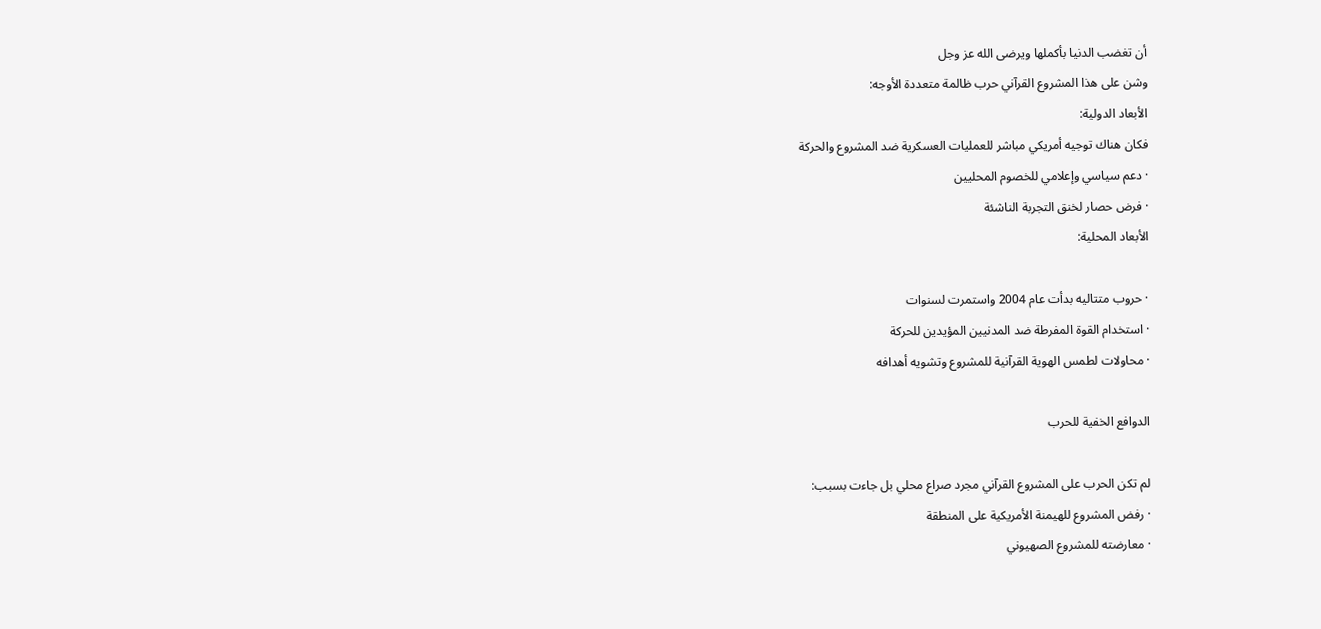أن تغضب الدنيا بأكملها ويرضى الله عز وجل
وشن على هذا المشروع القرآني حرب ظالمة متعددة الأوجه:
الأبعاد الدولية:
فكان هناك توجيه أمريكي مباشر للعمليات العسكرية ضد المشروع والحركة
· دعم سياسي وإعلامي للخصوم المحليين
· فرض حصار لخنق التجربة الناشئة
الأبعاد المحلية:

· حروب متتاليه بدأت عام 2004 واستمرت لسنوات
· استخدام القوة المفرطة ضد المدنيين المؤيدين للحركة
· محاولات لطمس الهوية القرآنية للمشروع وتشويه أهدافه

الدوافع الخفية للحرب

لم تكن الحرب على المشروع القرآني مجرد صراع محلي بل جاءت بسبب:
· رفض المشروع للهيمنة الأمريكية على المنطقة
· معارضته للمشروع الصهيوني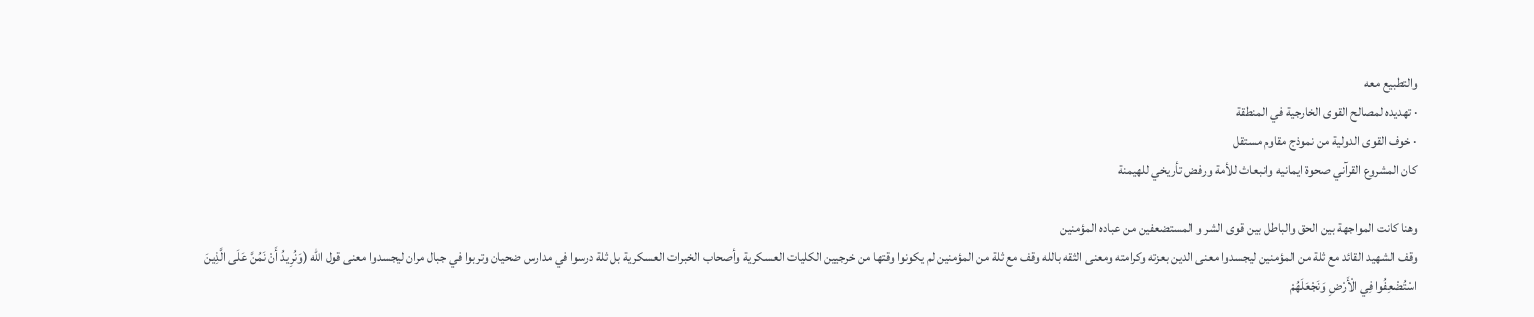والتطبيع معه
· تهديده لمصالح القوى الخارجية في المنطقة
· خوف القوى الدولية من نموذج مقاوم مستقل
كان المشروع القرآني صحوة ايمانيه وانبعاث للأمة ورفض تأريخي للهيمنة

وهنا كانت المواجهة بين الحق والباطل بين قوى الشر و المستضعفين من عباده المؤمنين
وقف الشهيد القائد مع ثلة من المؤمنين ليجسدوا معنى الدين بعزته وكرامته ومعنى الثقه بالله وقف مع ثلة من المؤمنين لم يكونوا وقتها من خرجيين الكليات العسكرية وأصحاب الخبرات العسكرية بل ثلة درسوا في مدارس ضحيان وتربوا في جبال مران ليجسدوا معنى قول الله (وَنُرِيدُ أَنْ نَمُنَّ عَلَى الَّذِينَ اسْتُضْعِفُوا فِي الْأَرْضِ وَنَجْعَلَهُمْ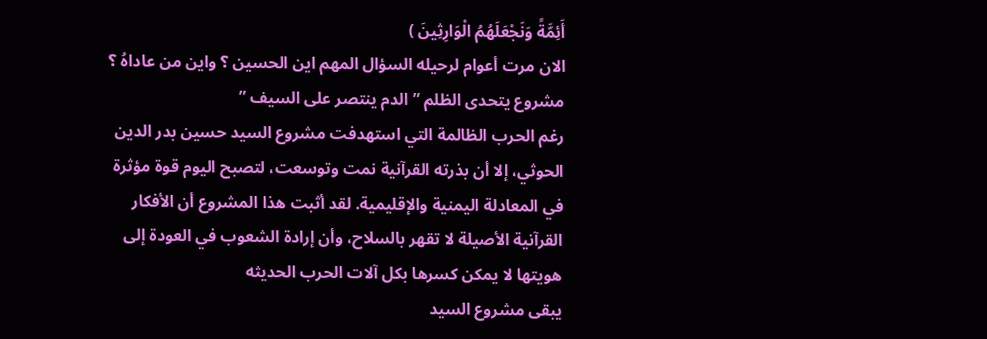أَئِمَّةً وَنَجْعَلَهُمُ الْوَارِثِينَ )
الان مرت أعوام لرحيله السؤال المهم اين الحسين ؟ واين من عاداهُ ؟
مشروع يتحدى الظلم ” الدم ينتصر على السيف ”
رغم الحرب الظالمة التي استهدفت مشروع السيد حسين بدر الدين الحوثي، إلا أن بذرته القرآنية نمت وتوسعت، لتصبح اليوم قوة مؤثرة في المعادلة اليمنية والإقليمية. لقد أثبت هذا المشروع أن الأفكار القرآنية الأصيلة لا تقهر بالسلاح، وأن إرادة الشعوب في العودة إلى هويتها لا يمكن كسرها بكل آلات الحرب الحديثه
يبقى مشروع السيد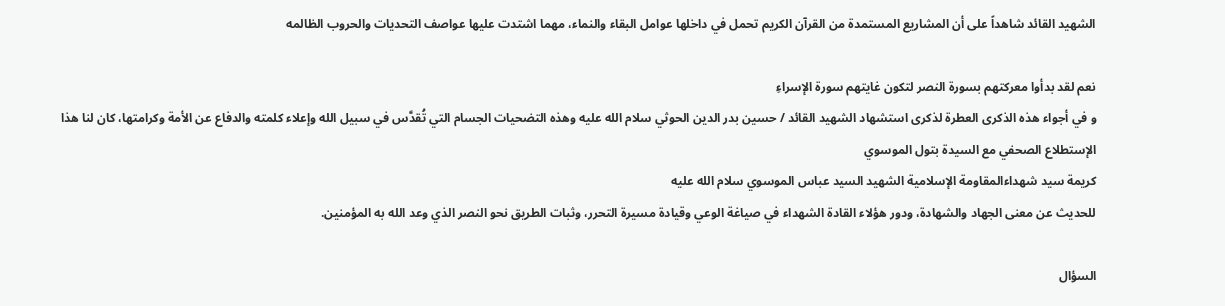الشهيد القائد شاهداً على أن المشاريع المستمدة من القرآن الكريم تحمل في داخلها عوامل البقاء والنماء، مهما اشتدت عليها عواصف التحديات والحروب الظالمه

نعم لقد بدأوا معركتهم بسورة النصر لتكون غايتهم سورة الإسراءِ
و في أجواء هذه الذكرى العطرة لذكرى استشهاد الشهيد القائد / حسين بدر الدين الحوثي سلام الله عليه وهذه التضحيات الجسام التي تُقدَّس في سبيل الله وإعلاء كلمته والدفاع عن الأمة وكرامتها، كان لنا هذا الإستطلاع الصحفي مع السيدة بتول الموسوي
كريمة سيد شهداءالمقاومة الإسلامية الشهيد السيد عباس الموسوي سلام الله عليه
للحديث عن معنى الجهاد والشهادة، ودور هؤلاء القادة الشهداء في صياغة الوعي وقيادة مسيرة التحرر، وثبات الطريق نحو النصر الذي وعد الله به المؤمنين.

السؤال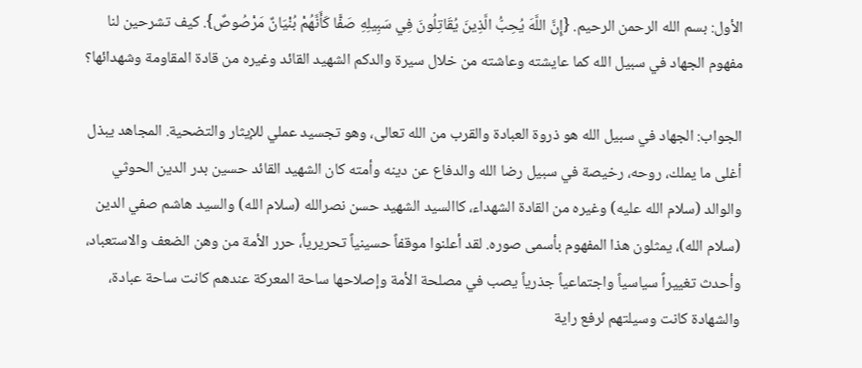الأول: بسم الله الرحمن الرحيم. {إِنَّ اللَّهَ يُحِبُّ الَّذِينَ يُقَاتِلُونَ فِي سَبِيلِهِ صَفًّا كَأَنَّهُمْ بُنْيَانٌ مَرْصُوصٌ}. كيف تشرحين لنا مفهوم الجهاد في سبيل الله كما عايشته وعاشته من خلال سيرة والدكم الشهيد القائد وغيره من قادة المقاومة وشهدائها؟

الجواب: الجهاد في سبيل الله هو ذروة العبادة والقرب من الله تعالى، وهو تجسيد عملي للإيثار والتضحية. المجاهد يبذل أغلى ما يملك، روحه، رخيصة في سبيل رضا الله والدفاع عن دينه وأمته كان الشهيد القائد حسين بدر الدين الحوثي والوالد (سلام الله عليه) وغيره من القادة الشهداء، كاالسيد الشهيد حسن نصرالله (سلام الله) والسيد هاشم صفي الدين (سلام الله)، يمثلون هذا المفهوم بأسمى صوره. لقد أعلنوا موقفاً حسينياً تحريرياً، حرر الأمة من وهن الضعف والاستعباد، وأحدث تغييراً سياسياً واجتماعياً جذرياً يصب في مصلحة الأمة وإصلاحها ساحة المعركة عندهم كانت ساحة عبادة، والشهادة كانت وسيلتهم لرفع راية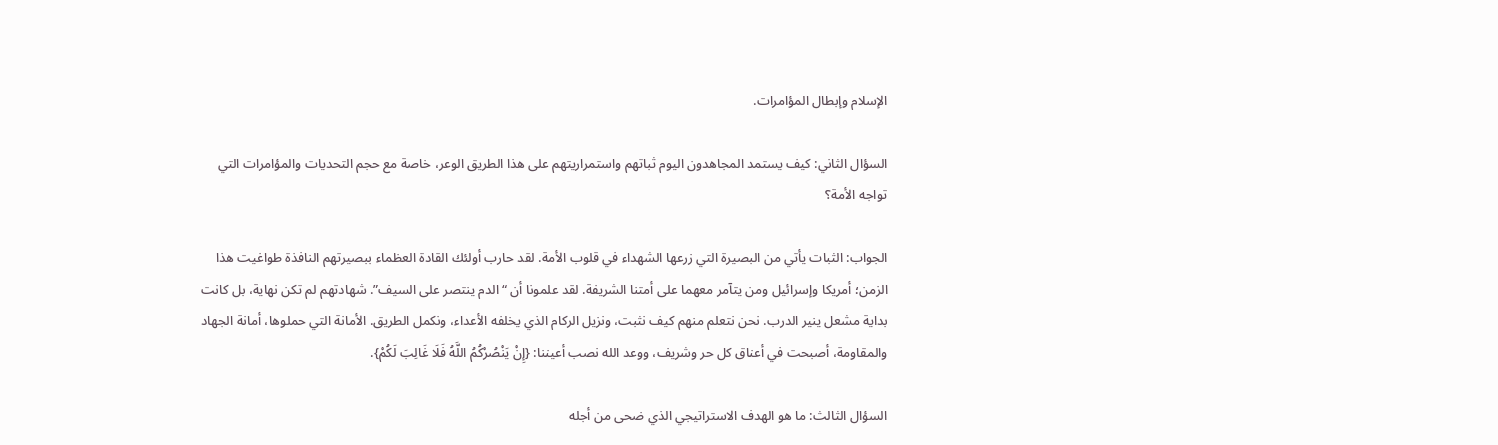الإسلام وإبطال المؤامرات.

السؤال الثاني: كيف يستمد المجاهدون اليوم ثباتهم واستمراريتهم على هذا الطريق الوعر، خاصة مع حجم التحديات والمؤامرات التي تواجه الأمة؟

الجواب: الثبات يأتي من البصيرة التي زرعها الشهداء في قلوب الأمة. لقد حارب أولئك القادة العظماء ببصيرتهم النافذة طواغيت هذا الزمن؛ أمريكا وإسرائيل ومن يتآمر معهما على أمتنا الشريفة. لقد علمونا أن “الدم ينتصر على السيف”. شهادتهم لم تكن نهاية، بل كانت بداية مشعل ينير الدرب. نحن نتعلم منهم كيف نثبت، ونزيل الركام الذي يخلفه الأعداء، ونكمل الطريق. الأمانة التي حملوها، أمانة الجهاد والمقاومة، أصبحت في أعناق كل حر وشريف، ووعد الله نصب أعيننا: {إِنْ يَنْصُرْكُمُ اللَّهُ فَلَا غَالِبَ لَكُمْ}.

السؤال الثالث: ما هو الهدف الاستراتيجي الذي ضحى من أجله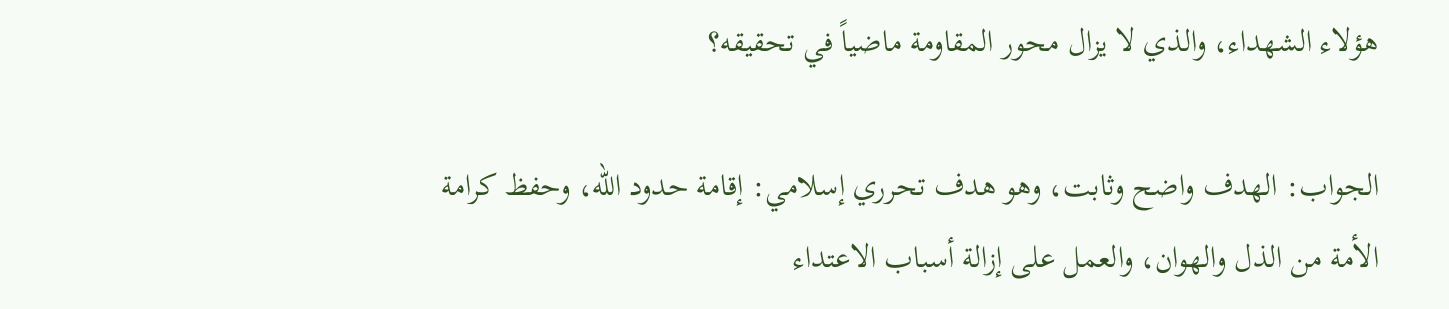هؤلاء الشهداء، والذي لا يزال محور المقاومة ماضياً في تحقيقه؟

الجواب: الهدف واضح وثابت، وهو هدف تحرري إسلامي: إقامة حدود الله، وحفظ كرامة الأمة من الذل والهوان، والعمل على إزالة أسباب الاعتداء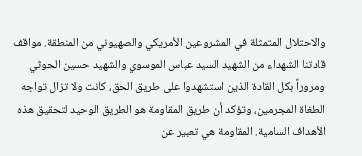والاحتلال المتمثلة في المشروعين الأمريكي والصهيوني من المنطقة. مواقف قادتنا الشهداء من الشهيد السيد عباس الموسوي والشهيد حسين الحوثي ومروراً بكل القادة الذين استشهدوا على طريق الحق، كانت ولا تزال تواجه الطغاة المجرمين، وتؤكد أن طريق المقاومة هو الطريق الوحيد لتحقيق هذه الأهداف السامية. المقاومة هي تعبير عن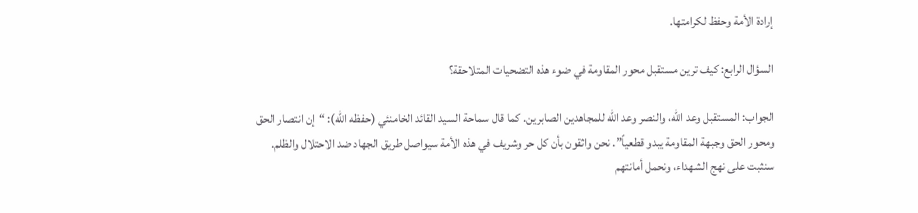إرادة الأمة وحفظ لكرامتها.

السؤال الرابع: كيف ترين مستقبل محور المقاومة في ضوء هذه التضحيات المتلاحقة؟

الجواب: المستقبل وعد الله، والنصر وعد الله للمجاهدين الصابرين. كما قال سماحة السيد القائد الخامنئي (حفظه الله): “إن انتصار الحق ومحور الحق وجبهة المقاومة يبدو قطعياً”. نحن واثقون بأن كل حر وشريف في هذه الأمة سيواصل طريق الجهاد ضد الاحتلال والظلم. سنثبت على نهج الشهداء، ونحمل أمانتهم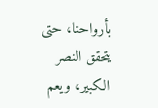بأرواحنا، حتى يتحقق النصر الكبير، ويعم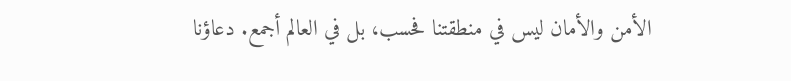الأمن والأمان ليس في منطقتنا فحسب، بل في العالم أجمع. دعاؤنا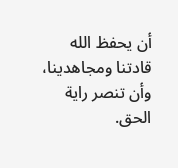أن يحفظ الله قادتنا ومجاهدينا، وأن تنصر راية الحق.